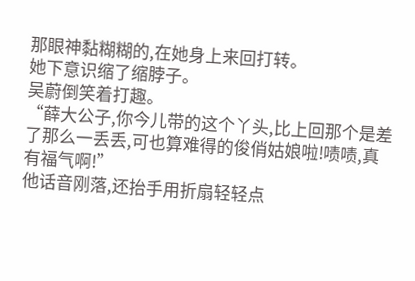那眼神黏糊糊的,在她身上来回打转。
她下意识缩了缩脖子。
吴蔚倒笑着打趣。
“薛大公子,你今儿带的这个丫头,比上回那个是差了那么一丢丢,可也算难得的俊俏姑娘啦!啧啧,真有福气啊!”
他话音刚落,还抬手用折扇轻轻点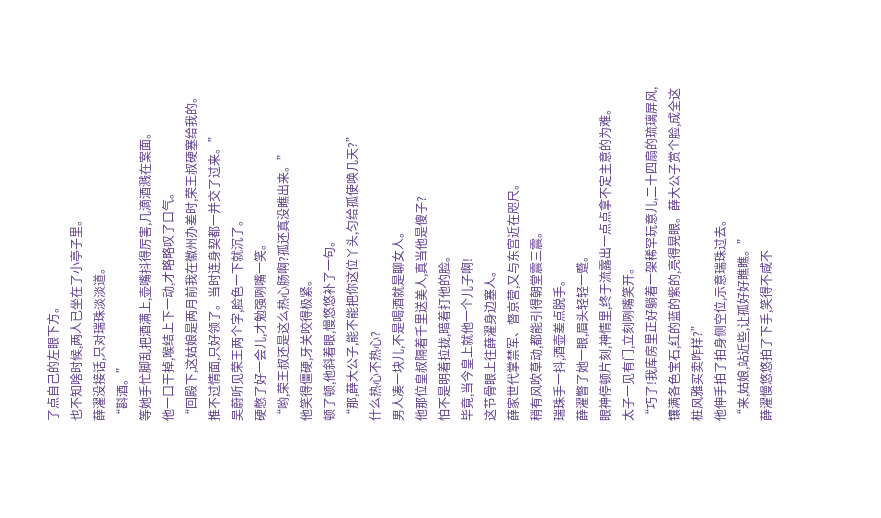了点自己的左眼下方。
也不知啥时候,两人已坐在了小亭子里。
薛濯没接话,只对瑞珠淡淡道。
“斟酒。”
等她手忙脚乱把酒满上,壶嘴抖得厉害,几滴酒溅在案面。
他一口干掉,喉结上下一动,才略略叹了口气。
“回殿下,这姑娘是两月前我在徽州办差时,荣王叔硬塞给我的。推不过情面,只好领了。当时连身契都一并交了过来。”
吴蔚听见荣王两个字,脸色一下就沉了。
硬憋了好一会儿,才勉强咧嘴一笑。
“哟,荣王叔还是这么热心肠啊?孤还真没瞧出来。”
他笑得僵硬,牙关咬得极紧。
顿了顿,他斜着眼,慢悠悠补了一句。
“那,薛大公子,能不能把你这位丫头,匀给孤使唤几天?”
什么热心不热心?
男人凑一块儿,不是喝酒就是聊女人。
他那位皇叔隔着千里送美人,真当他是傻子?
怕不是明着拉拢,暗着打他的脸。
毕竟,当今皇上就他一个儿子啊!
这节骨眼上往薛濯身边塞人。
薛家世代掌禁军、督京营,又与东宫近在咫尺。
稍有风吹草动,都能引得朝堂震三震。
瑞珠手一抖,酒壶差点脱手。
薛濯瞥了她一眼,眉头轻轻一蹙。
眼神停顿片刻,神情里,终于流露出一点点拿不定主意的为难。
太子一见有门,立刻咧嘴笑开。
“巧了!我库房里正好躺着一架稀罕玩意儿,二十四扇的琉璃屏风,镶满各色宝石,红的蓝的紫的,亮得晃眼。薛大公子赏个脸,成全这桩风雅买卖咋样?”
他伸手拍了拍身侧空位,示意瑞珠过去。
“来,姑娘,站近些,让孤好好瞧瞧。”
薛濯慢悠悠拍了下手,笑得不咸不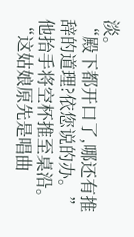淡。
“殿下都开口了,哪还有推辞的道理?依您说的办。”
他抬手将空杯推至桌沿。
“这姑娘原先是唱曲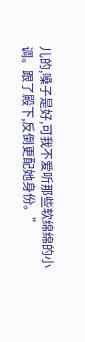儿的,嗓子是好,可我不爱听那些软绵绵的小调。跟了殿下,反倒更配她身份。”